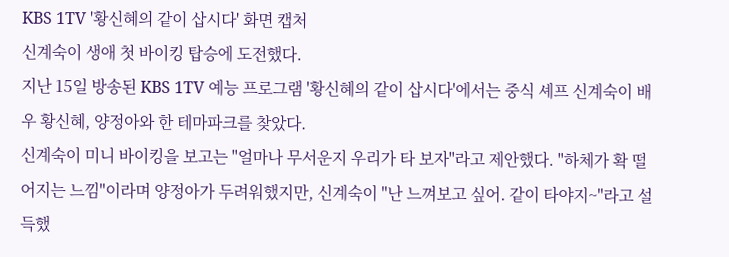KBS 1TV '황신혜의 같이 삽시다' 화면 캡처
신계숙이 생애 첫 바이킹 탑승에 도전했다.
지난 15일 방송된 KBS 1TV 예능 프로그램 '황신혜의 같이 삽시다'에서는 중식 셰프 신계숙이 배우 황신혜, 양정아와 한 테마파크를 찾았다.
신계숙이 미니 바이킹을 보고는 "얼마나 무서운지 우리가 타 보자"라고 제안했다. "하체가 확 떨어지는 느낌"이라며 양정아가 두려워했지만, 신계숙이 "난 느껴보고 싶어. 같이 타야지~"라고 설득했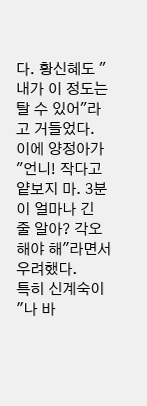다. 황신혜도 "내가 이 정도는 탈 수 있어"라고 거들었다. 이에 양정아가 "언니! 작다고 얕보지 마. 3분이 얼마나 긴 줄 알아? 각오해야 해"라면서 우려했다.
특히 신계숙이 "나 바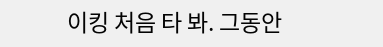이킹 처음 타 봐. 그동안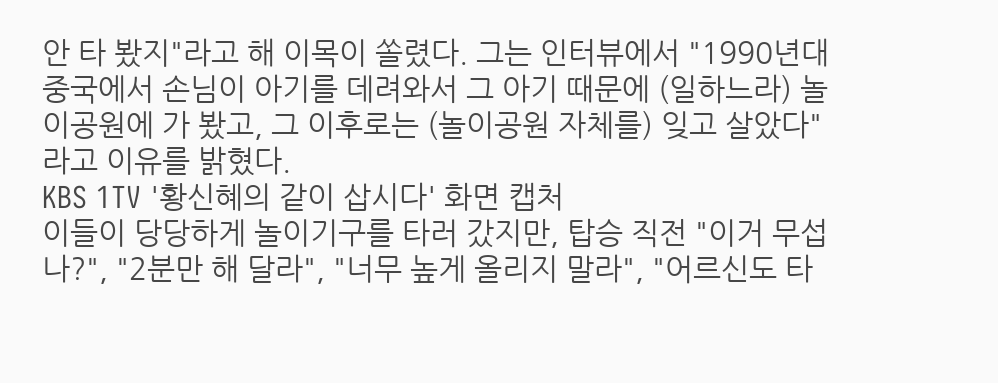안 타 봤지"라고 해 이목이 쏠렸다. 그는 인터뷰에서 "1990년대 중국에서 손님이 아기를 데려와서 그 아기 때문에 (일하느라) 놀이공원에 가 봤고, 그 이후로는 (놀이공원 자체를) 잊고 살았다"라고 이유를 밝혔다.
KBS 1TV '황신혜의 같이 삽시다' 화면 캡처
이들이 당당하게 놀이기구를 타러 갔지만, 탑승 직전 "이거 무섭나?", "2분만 해 달라", "너무 높게 올리지 말라", "어르신도 타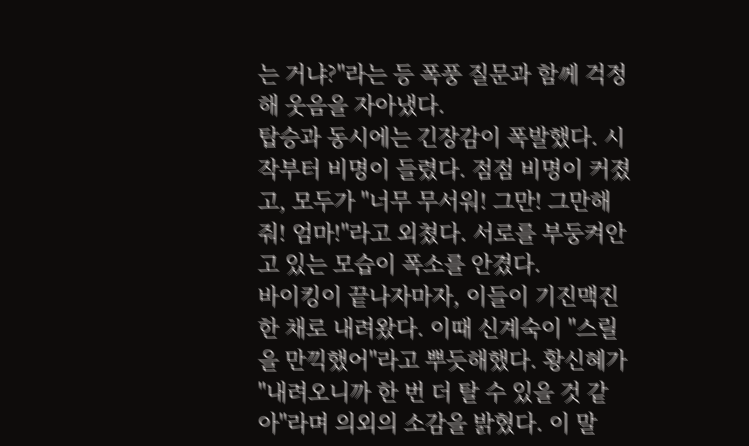는 거냐?"라는 등 폭풍 질문과 함께 걱정해 웃음을 자아냈다.
탑승과 동시에는 긴장감이 폭발했다. 시작부터 비명이 들렸다. 점점 비명이 커졌고, 모두가 "너무 무서워! 그만! 그만해 줘! 엄마!"라고 외쳤다. 서로를 부둥켜안고 있는 모습이 폭소를 안겼다.
바이킹이 끝나자마자, 이들이 기진맥진한 채로 내려왔다. 이때 신계숙이 "스릴을 만끽했어"라고 뿌듯해했다. 황신혜가 "내려오니까 한 번 더 탈 수 있을 것 같아"라며 의외의 소감을 밝혔다. 이 말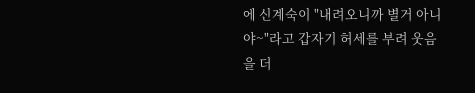에 신계숙이 "내려오니까 별거 아니야~"라고 갑자기 허세를 부려 웃음을 더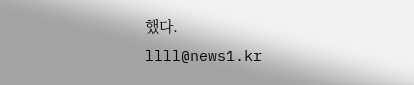했다.
llll@news1.kr